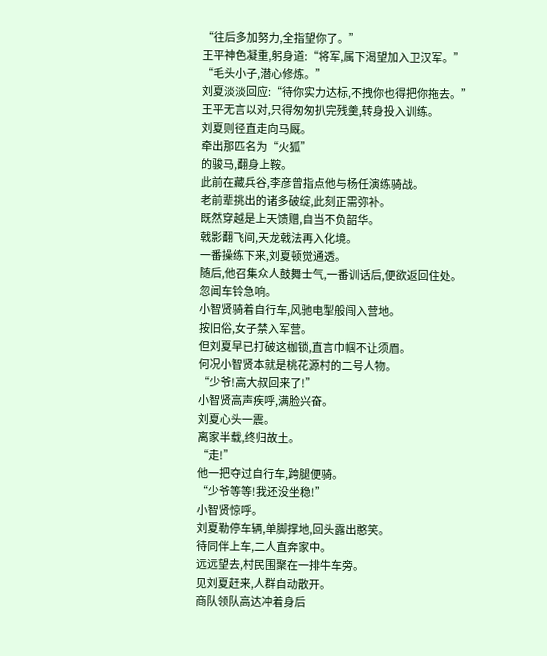“往后多加努力,全指望你了。”
王平神色凝重,躬身道:“将军,属下渴望加入卫汉军。”
“毛头小子,潜心修炼。”
刘夏淡淡回应:“待你实力达标,不拽你也得把你拖去。”
王平无言以对,只得匆匆扒完残羹,转身投入训练。
刘夏则径直走向马厩。
牵出那匹名为“火狐”
的骏马,翻身上鞍。
此前在藏兵谷,李彦曾指点他与杨任演练骑战。
老前辈挑出的诸多破绽,此刻正需弥补。
既然穿越是上天馈赠,自当不负韶华。
戟影翻飞间,天龙戟法再入化境。
一番操练下来,刘夏顿觉通透。
随后,他召集众人鼓舞士气,一番训话后,便欲返回住处。
忽闻车铃急响。
小智贤骑着自行车,风驰电掣般闯入营地。
按旧俗,女子禁入军营。
但刘夏早已打破这枷锁,直言巾帼不让须眉。
何况小智贤本就是桃花源村的二号人物。
“少爷!高大叔回来了!”
小智贤高声疾呼,满脸兴奋。
刘夏心头一震。
离家半载,终归故土。
“走!”
他一把夺过自行车,跨腿便骑。
“少爷等等!我还没坐稳!”
小智贤惊呼。
刘夏勒停车辆,单脚撑地,回头露出憨笑。
待同伴上车,二人直奔家中。
远远望去,村民围聚在一排牛车旁。
见刘夏赶来,人群自动散开。
商队领队高达冲着身后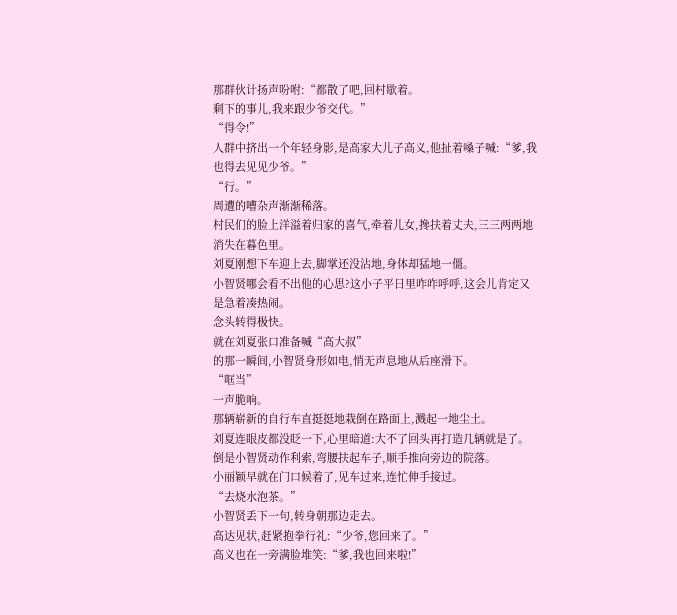那群伙计扬声吩咐:“都散了吧,回村歇着。
剩下的事儿,我来跟少爷交代。”
“得令!”
人群中挤出一个年轻身影,是高家大儿子高义,他扯着嗓子喊:“爹,我也得去见见少爷。”
“行。”
周遭的嘈杂声渐渐稀落。
村民们的脸上洋溢着归家的喜气,牵着儿女,搀扶着丈夫,三三两两地消失在暮色里。
刘夏刚想下车迎上去,脚掌还没沾地,身体却猛地一僵。
小智贤哪会看不出他的心思?这小子平日里咋咋呼呼,这会儿肯定又是急着凑热闹。
念头转得极快。
就在刘夏张口准备喊“高大叔”
的那一瞬间,小智贤身形如电,悄无声息地从后座滑下。
“哐当”
一声脆响。
那辆崭新的自行车直挺挺地栽倒在路面上,溅起一地尘土。
刘夏连眼皮都没眨一下,心里暗道:大不了回头再打造几辆就是了。
倒是小智贤动作利索,弯腰扶起车子,顺手推向旁边的院落。
小丽颖早就在门口候着了,见车过来,连忙伸手接过。
“去烧水泡茶。”
小智贤丢下一句,转身朝那边走去。
高达见状,赶紧抱拳行礼:“少爷,您回来了。”
高义也在一旁满脸堆笑:“爹,我也回来啦!”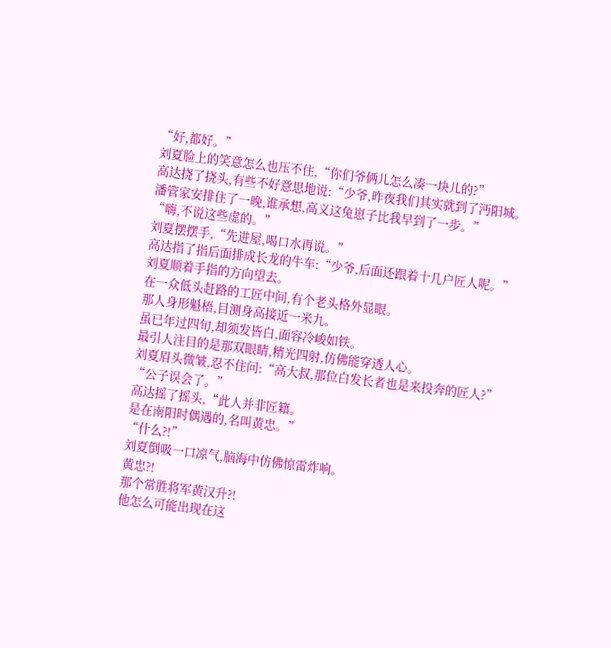“好,都好。”
刘夏脸上的笑意怎么也压不住,“你们爷俩儿怎么凑一块儿的?”
高达挠了挠头,有些不好意思地说:“少爷,昨夜我们其实就到了沔阳城。
潘管家安排住了一晚,谁承想,高义这兔崽子比我早到了一步。”
“嗨,不说这些虚的。”
刘夏摆摆手,“先进屋,喝口水再说。”
高达指了指后面排成长龙的牛车:“少爷,后面还跟着十几户匠人呢。”
刘夏顺着手指的方向望去。
在一众低头赶路的工匠中间,有个老头格外显眼。
那人身形魁梧,目测身高接近一米九。
虽已年过四旬,却须发皆白,面容冷峻如铁。
最引人注目的是那双眼睛,精光四射,仿佛能穿透人心。
刘夏眉头微皱,忍不住问:“高大叔,那位白发长者也是来投奔的匠人?”
“公子误会了。”
高达摇了摇头,“此人并非匠籍。
是在南阳时偶遇的,名叫黄忠。”
“什么?!”
刘夏倒吸一口凉气,脑海中仿佛惊雷炸响。
黄忠?!
那个常胜将军黄汉升?!
他怎么可能出现在这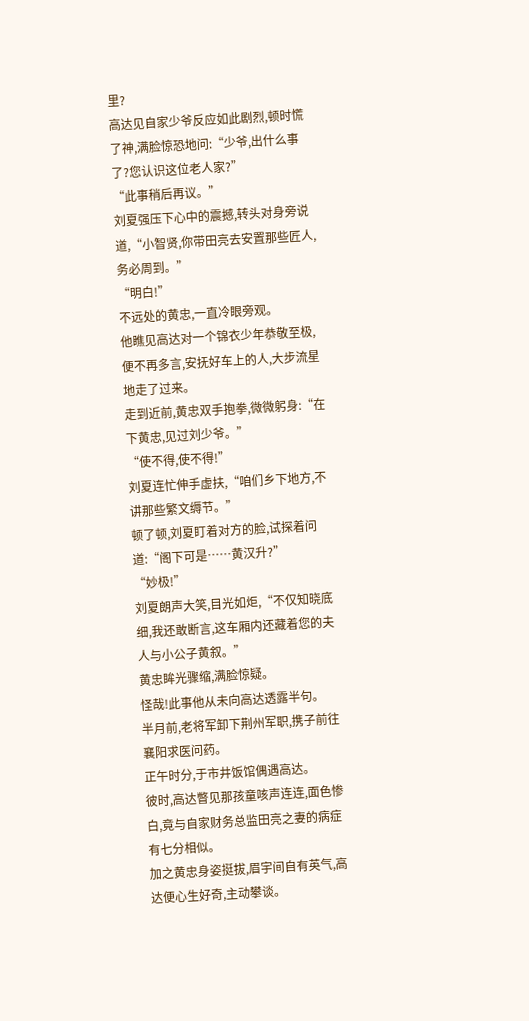里?
高达见自家少爷反应如此剧烈,顿时慌了神,满脸惊恐地问:“少爷,出什么事了?您认识这位老人家?”
“此事稍后再议。”
刘夏强压下心中的震撼,转头对身旁说道,“小智贤,你带田亮去安置那些匠人,务必周到。”
“明白!”
不远处的黄忠,一直冷眼旁观。
他瞧见高达对一个锦衣少年恭敬至极,便不再多言,安抚好车上的人,大步流星地走了过来。
走到近前,黄忠双手抱拳,微微躬身:“在下黄忠,见过刘少爷。”
“使不得,使不得!”
刘夏连忙伸手虚扶,“咱们乡下地方,不讲那些繁文缛节。”
顿了顿,刘夏盯着对方的脸,试探着问道:“阁下可是……黄汉升?”
“妙极!”
刘夏朗声大笑,目光如炬,“不仅知晓底细,我还敢断言,这车厢内还藏着您的夫人与小公子黄叙。”
黄忠眸光骤缩,满脸惊疑。
怪哉!此事他从未向高达透露半句。
半月前,老将军卸下荆州军职,携子前往襄阳求医问药。
正午时分,于市井饭馆偶遇高达。
彼时,高达瞥见那孩童咳声连连,面色惨白,竟与自家财务总监田亮之妻的病症有七分相似。
加之黄忠身姿挺拔,眉宇间自有英气,高达便心生好奇,主动攀谈。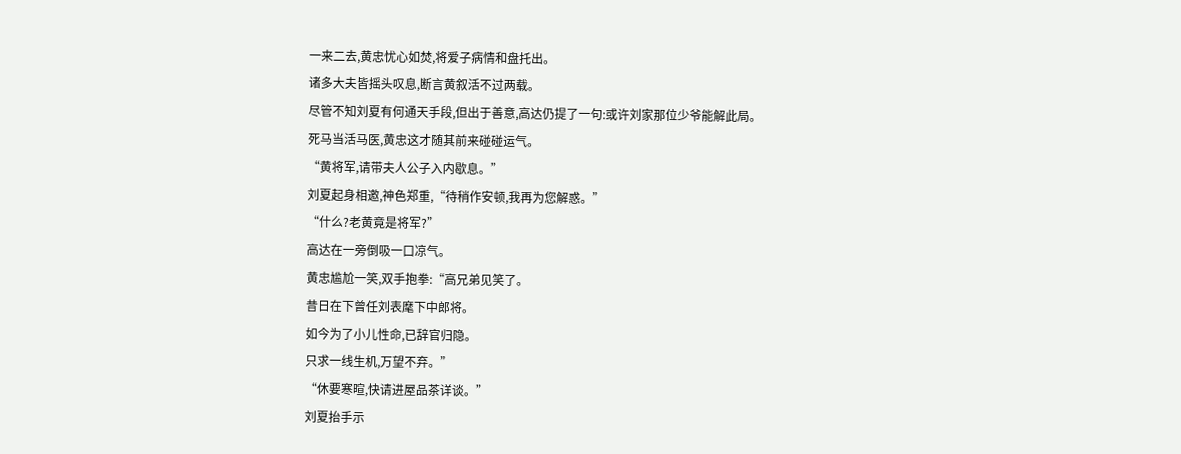一来二去,黄忠忧心如焚,将爱子病情和盘托出。
诸多大夫皆摇头叹息,断言黄叙活不过两载。
尽管不知刘夏有何通天手段,但出于善意,高达仍提了一句:或许刘家那位少爷能解此局。
死马当活马医,黄忠这才随其前来碰碰运气。
“黄将军,请带夫人公子入内歇息。”
刘夏起身相邀,神色郑重,“待稍作安顿,我再为您解惑。”
“什么?老黄竟是将军?”
高达在一旁倒吸一口凉气。
黄忠尴尬一笑,双手抱拳:“高兄弟见笑了。
昔日在下曾任刘表麾下中郎将。
如今为了小儿性命,已辞官归隐。
只求一线生机,万望不弃。”
“休要寒暄,快请进屋品茶详谈。”
刘夏抬手示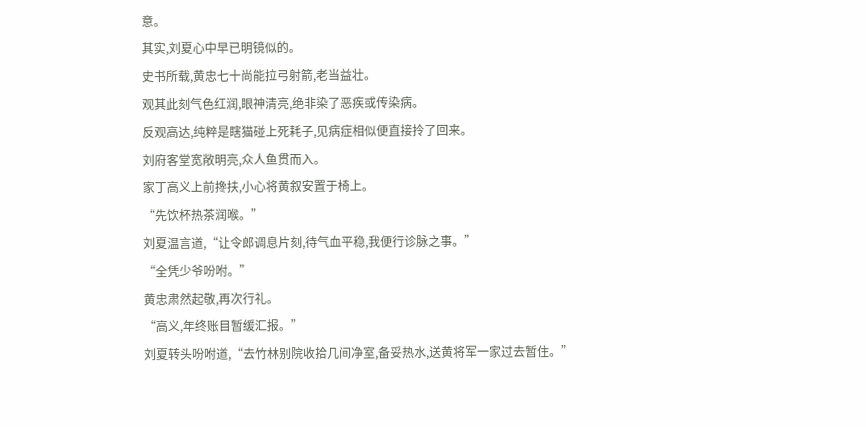意。
其实,刘夏心中早已明镜似的。
史书所载,黄忠七十尚能拉弓射箭,老当益壮。
观其此刻气色红润,眼神清亮,绝非染了恶疾或传染病。
反观高达,纯粹是瞎猫碰上死耗子,见病症相似便直接拎了回来。
刘府客堂宽敞明亮,众人鱼贯而入。
家丁高义上前搀扶,小心将黄叙安置于椅上。
“先饮杯热茶润喉。”
刘夏温言道,“让令郎调息片刻,待气血平稳,我便行诊脉之事。”
“全凭少爷吩咐。”
黄忠肃然起敬,再次行礼。
“高义,年终账目暂缓汇报。”
刘夏转头吩咐道,“去竹林别院收拾几间净室,备妥热水,送黄将军一家过去暂住。”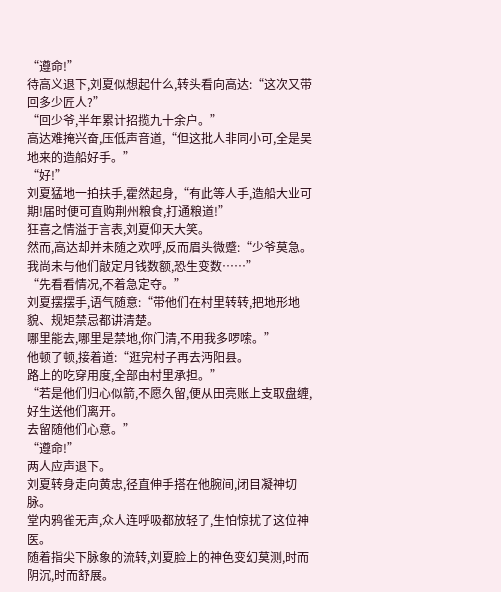“遵命!”
待高义退下,刘夏似想起什么,转头看向高达:“这次又带回多少匠人?”
“回少爷,半年累计招揽九十余户。”
高达难掩兴奋,压低声音道,“但这批人非同小可,全是吴地来的造船好手。”
“好!”
刘夏猛地一拍扶手,霍然起身,“有此等人手,造船大业可期!届时便可直购荆州粮食,打通粮道!”
狂喜之情溢于言表,刘夏仰天大笑。
然而,高达却并未随之欢呼,反而眉头微蹙:“少爷莫急。
我尚未与他们敲定月钱数额,恐生变数……”
“先看看情况,不着急定夺。”
刘夏摆摆手,语气随意:“带他们在村里转转,把地形地貌、规矩禁忌都讲清楚。
哪里能去,哪里是禁地,你门清,不用我多啰嗦。”
他顿了顿,接着道:“逛完村子再去沔阳县。
路上的吃穿用度,全部由村里承担。”
“若是他们归心似箭,不愿久留,便从田亮账上支取盘缠,好生送他们离开。
去留随他们心意。”
“遵命!”
两人应声退下。
刘夏转身走向黄忠,径直伸手搭在他腕间,闭目凝神切脉。
堂内鸦雀无声,众人连呼吸都放轻了,生怕惊扰了这位神医。
随着指尖下脉象的流转,刘夏脸上的神色变幻莫测,时而阴沉,时而舒展。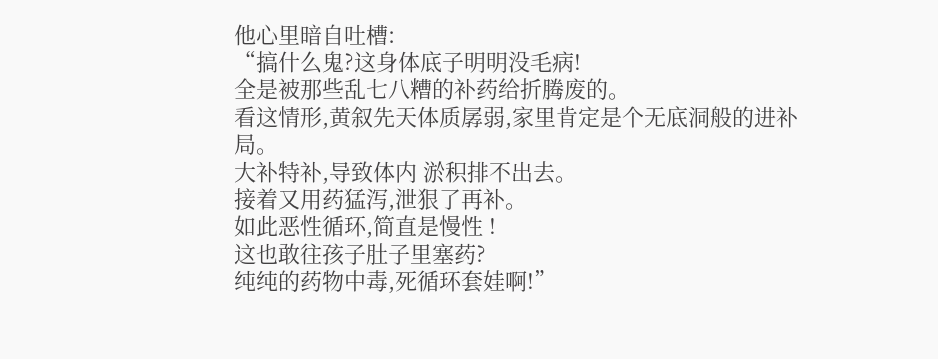他心里暗自吐槽:
“搞什么鬼?这身体底子明明没毛病!
全是被那些乱七八糟的补药给折腾废的。
看这情形,黄叙先天体质孱弱,家里肯定是个无底洞般的进补局。
大补特补,导致体内 淤积排不出去。
接着又用药猛泻,泄狠了再补。
如此恶性循环,简直是慢性 !
这也敢往孩子肚子里塞药?
纯纯的药物中毒,死循环套娃啊!”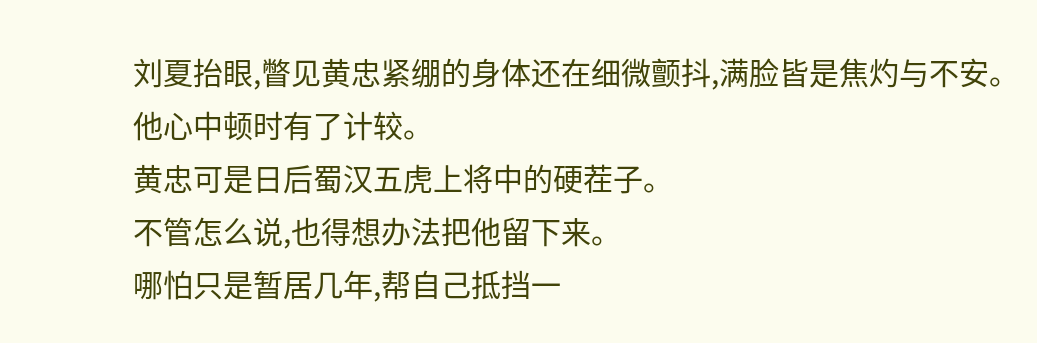刘夏抬眼,瞥见黄忠紧绷的身体还在细微颤抖,满脸皆是焦灼与不安。
他心中顿时有了计较。
黄忠可是日后蜀汉五虎上将中的硬茬子。
不管怎么说,也得想办法把他留下来。
哪怕只是暂居几年,帮自己抵挡一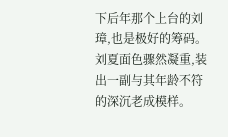下后年那个上台的刘璋,也是极好的筹码。
刘夏面色骤然凝重,装出一副与其年龄不符的深沉老成模样。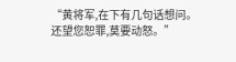“黄将军,在下有几句话想问。
还望您恕罪,莫要动怒。”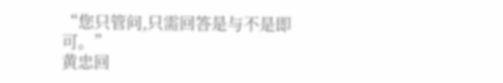“您只管问,只需回答是与不是即可。”
黄忠回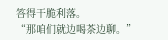答得干脆利落。
“那咱们就边喝茶边聊。”